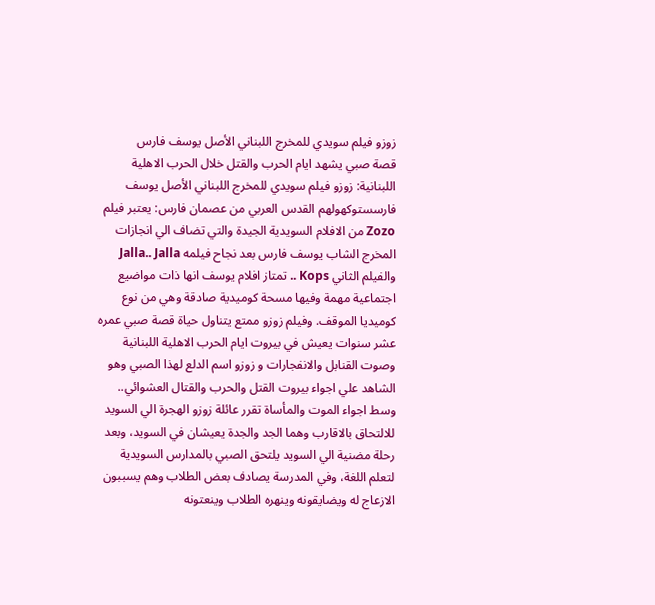زوزو فيلم سويدي للمخرج اللبناني الأصل يوسف فارس
قصة صبي يشهد ايام الحرب والقتل خلال الحرب الاهلية اللبنانية: زوزو فيلم سويدي للمخرج اللبناني الأصل يوسف فارسستوكهولهم القدس العربي من عصمان فارس: يعتبر فيلم Zozo من الافلام السويدية الجيدة والتي تضاف الي انجازات المخرج الشاب يوسف فارس بعد نجاح فيلمه Jalla.. Jalla والفيلم الثاني Kops .. تمتاز افلام يوسف انها ذات مواضيع اجتماعية مهمة وفيها مسحة كوميدية صادقة وهي من نوع كوميديا الموقف. وفيلم زوزو ممتع يتناول حياة قصة صبي عمره عشر سنوات يعيش في بيروت ايام الحرب الاهلية اللبنانية وصوت القنابل والانفجارات و زوزو اسم الدلع لهذا الصبي وهو الشاهد علي اجواء بيروت القتل والحرب والقتال العشوائي.. وسط اجواء الموت والمأساة تقرر عائلة زوزو الهجرة الي السويد للالتحاق بالاقارب وهما الجد والجدة يعيشان في السويد، وبعد رحلة مضنية الي السويد يلتحق الصبي بالمدارس السويدية لتعلم اللغة، وفي المدرسة يصادف بعض الطلاب وهم يسببون الازعاج له ويضايقونه وينهره الطلاب وينعتونه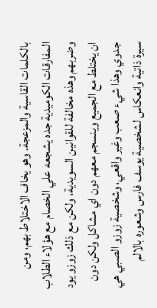بالكلمات القاسية والمزعجة. وهو يخاف الاختلاط بهم، ومن المفارقات الكوميدية جده يشجعه علي الخصام مع هؤلاء الطلاب وضربهم وهذه مخالفة للقوانين السويدية، ولكن مع ذلك زوزو يود ان يختلط مع الجميع وينسجم معهم دون اي مشاكل ولكن دون جدوي وهذا شيء صعب وغير واقعي، وشخصية زوزو الصبي هي سيرة ذاتية وانعكاس لشخصية يوسف فارس وشعوره بالالم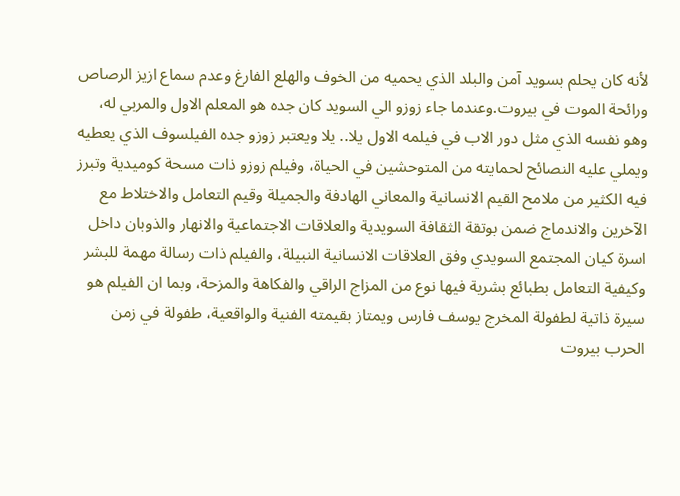لأنه كان يحلم بسويد آمن والبلد الذي يحميه من الخوف والهلع الفارغ وعدم سماع ازيز الرصاص ورائحة الموت في بيروت.وعندما جاء زوزو الي السويد كان جده هو المعلم الاول والمربي له، وهو نفسه الذي مثل دور الاب في فيلمه الاول يلا.. يلا ويعتبر زوزو جده الفيلسوف الذي يعطيه ويملي عليه النصائح لحمايته من المتوحشين في الحياة، وفيلم زوزو ذات مسحة كوميدية وتبرز فيه الكثير من ملامح القيم الانسانية والمعاني الهادفة والجميلة وقيم التعامل والاختلاط مع الآخرين والاندماج ضمن بوتقة الثقافة السويدية والعلاقات الاجتماعية والانهار والذوبان داخل اسرة كيان المجتمع السويدي وفق العلاقات الانسانية النبيلة، والفيلم ذات رسالة مهمة للبشر وكيفية التعامل بطبائع بشرية فيها نوع من المزاج الراقي والفكاهة والمزحة، وبما ان الفيلم هو سيرة ذاتية لطفولة المخرج يوسف فارس ويمتاز بقيمته الفنية والواقعية، طفولة في زمن الحرب بيروت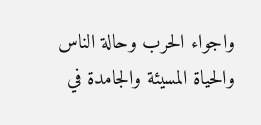واجواء الحرب وحالة الناس والحياة المسيئة والجامدة في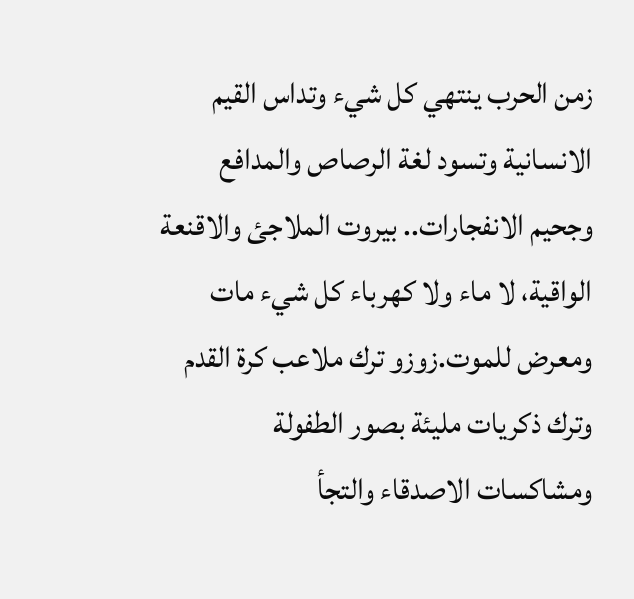زمن الحرب ينتهي كل شيء وتداس القيم الانسانية وتسود لغة الرصاص والمدافع وجحيم الانفجارات.. بيروت الملاجئ والاقنعة الواقية، لا ماء ولا كهرباء كل شيء مات ومعرض للموت.زوزو ترك ملاعب كرة القدم وترك ذكريات مليئة بصور الطفولة ومشاكسات الاصدقاء والتجأ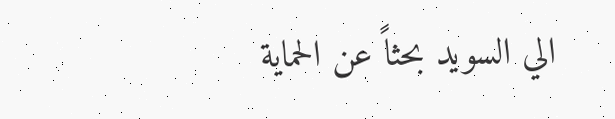الي السويد بحثاً عن الحماية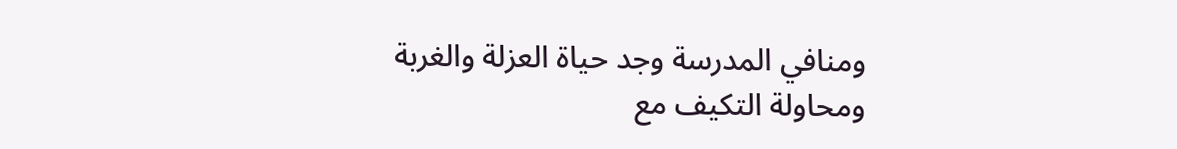ومنافي المدرسة وجد حياة العزلة والغربة ومحاولة التكيف مع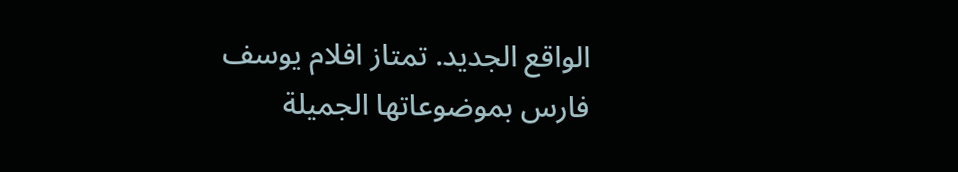الواقع الجديد. تمتاز افلام يوسف فارس بموضوعاتها الجميلة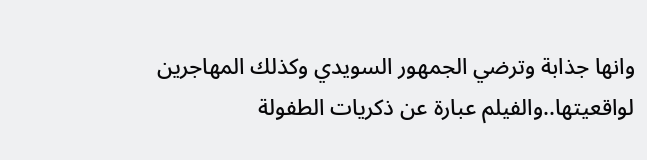وانها جذابة وترضي الجمهور السويدي وكذلك المهاجرين لواقعيتها..والفيلم عبارة عن ذكريات الطفولة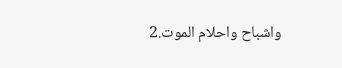واشباح واحلام الموت.2